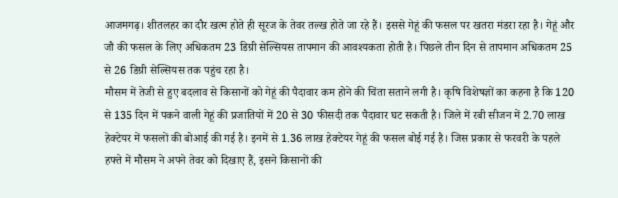आजमगढ़। शीतलहर का दौर खत्म होते ही सूरज के तेवर तल्ख होते जा रहे हैं। इससे गेहूं की फसल पर खतरा मंडरा रहा है। गेहूं और जौ की फसल के लिए अधिकतम 23 डिग्री सेल्सियस तापमान की आवश्यकता होती है। पिछले तीन दिन से तापमान अधिकतम 25 से 26 डिग्री सेल्सियस तक पहुंच रहा है।
मौसम में तेजी से हुए बदलाव से किसानों को गेहूं की पैदावार कम होने की चिंता सताने लगी है। कृषि विशेषज्ञों का कहना है कि 120 से 135 दिन में पकने वाली गेहूं की प्रजातियों में 20 से 30 फीसदी तक पैदावार घट सकती है। जिले में रबी सीजन में 2.70 लाख हेक्टेयर में फसलों की बोआई की गई है। इनमें से 1.36 लाख हेक्टेयर गेहूं की फसल बोई गई है। जिस प्रकार से फरवरी के पहले हफ्ते में मौसम ने अपने तेवर को दिखाए हैं, इसने किसानों की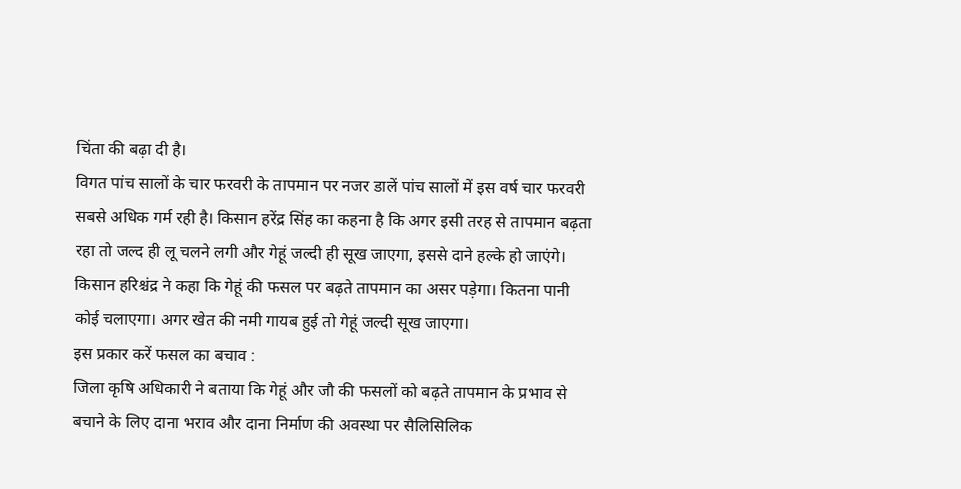चिंता की बढ़ा दी है।
विगत पांच सालों के चार फरवरी के तापमान पर नजर डालें पांच सालों में इस वर्ष चार फरवरी सबसे अधिक गर्म रही है। किसान हरेंद्र सिंह का कहना है कि अगर इसी तरह से तापमान बढ़ता रहा तो जल्द ही लू चलने लगी और गेहूं जल्दी ही सूख जाएगा, इससे दाने हल्के हो जाएंगे। किसान हरिश्चंद्र ने कहा कि गेहूं की फसल पर बढ़ते तापमान का असर पड़ेगा। कितना पानी कोई चलाएगा। अगर खेत की नमी गायब हुई तो गेहूं जल्दी सूख जाएगा।
इस प्रकार करें फसल का बचाव :
जिला कृषि अधिकारी ने बताया कि गेहूं और जौ की फसलों को बढ़ते तापमान के प्रभाव से बचाने के लिए दाना भराव और दाना निर्माण की अवस्था पर सैलिसिलिक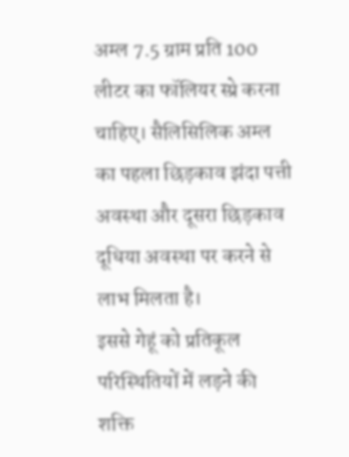अम्ल 7.5 ग्राम प्रति 100 लीटर का फॉलियर स्प्रे करना चाहिए। सैलिसिलिक अम्ल का पहला छिड़काव झंदा पत्ती अवस्था और दूसरा छिड़काव दूधिया अवस्था पर करने से लाभ मिलता है।
इससे गेहूं को प्रतिकूल परिस्थितियों में लड़ने की शक्ति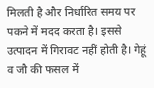मिलती है और निर्धारित समय पर पकने में मदद करता है। इससे उत्पादन में गिरावट नहीं होती है। गेहूं व जौ की फसल में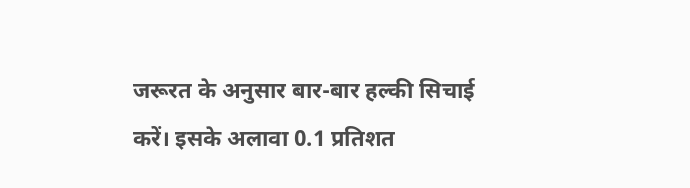जरूरत के अनुसार बार-बार हल्की सिचाई करें। इसके अलावा 0.1 प्रतिशत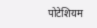पोटेशियम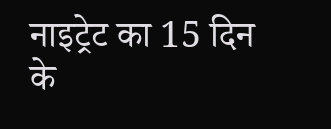नाइट्रेट का 15 दिन के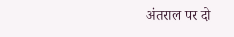अंतराल पर दो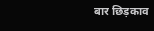बार छिड़काव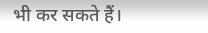भी कर सकते हैं।